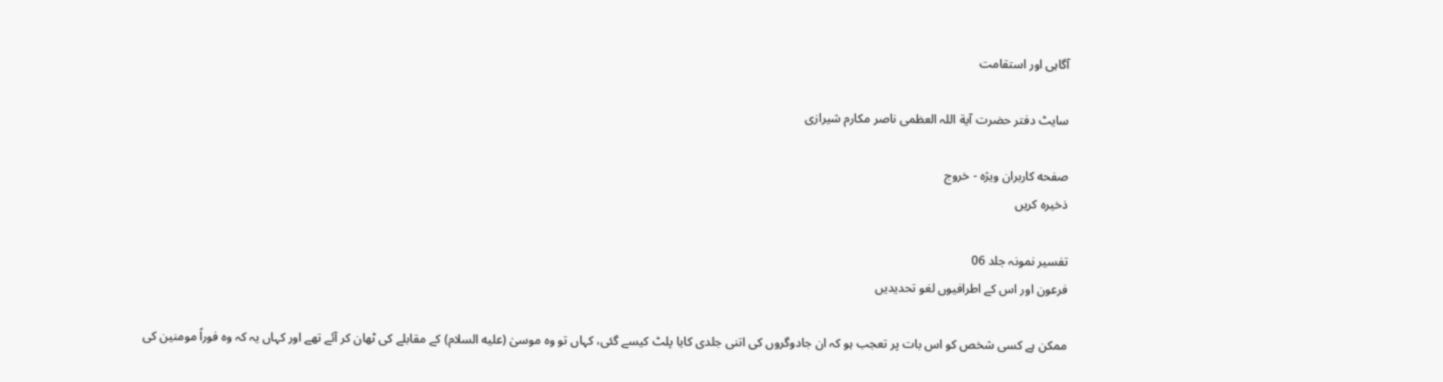آگاہی اور استقامت

سایٹ دفتر حضرت آیة اللہ العظمی ناصر مکارم شیرازی

صفحه کاربران ویژه - خروج
ذخیره کریں

تفسیر نمونہ جلد 06
فرعون اور اس کے اطرافیوں لغو تحدیدیں

ممکن ہے کسی شخص کو اس بات پر تعجب ہو کہ ان جادوگروں کی اتنی جلدی کایا پلٹ کیسے گئی، کہاں تو وہ موسیٰ (علیه السلام) کے مقابلے کی ٹھان کر آئے تھے اور کہاں یہ کہ وہ فوراً مومنین کی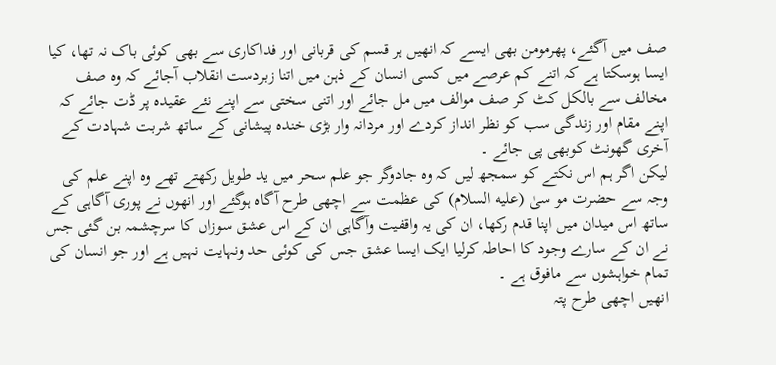صف میں آگئے، پھرمومن بھی ایسے کہ انھیں ہر قسم کی قربانی اور فداکاری سے بھی کوئی باک نہ تھا، کیا ایسا ہوسکتا ہے کہ اتنے کم عرصے میں کسی انسان کے ذہن میں اتنا زبردست انقلاب آجائے کہ وہ صف مخالف سے بالکل کٹ کر صف موالف میں مل جائے اور اتنی سختی سے اپنے نئے عقیدہ پر ڈت جائے کہ اپنے مقام اور زندگی سب کو نظر انداز کردے اور مردانہ وار بڑی خندہ پیشانی کے ساتھ شربت شہادت کے آخری گھونٹ کوبھی پی جائے ۔
لیکن اگر ہم اس نکتے کو سمجھ لیں کہ وہ جادوگر جو علم سحر میں ید طویل رکھتے تھے وہ اپنے علم کی وجہ سے حضرت مو سیٰ (علیه السلام) کی عظمت سے اچھی طرح آگاہ ہوگئے اور انھوں نے پوری آگاہی کے ساتھ اس میدان میں اپنا قدم رکھا، ان کی یہ واقفیت وآگاہی ان کے اس عشق سوزاں کا سرچشمہ بن گئی جس نے ان کے سارے وجود کا احاطہ کرلیا ایک ایسا عشق جس کی کوئی حد ونہایت نہیں ہے اور جو انسان کی تمام خواہشوں سے مافوق ہے ۔
انھیں اچھی طرح پتہ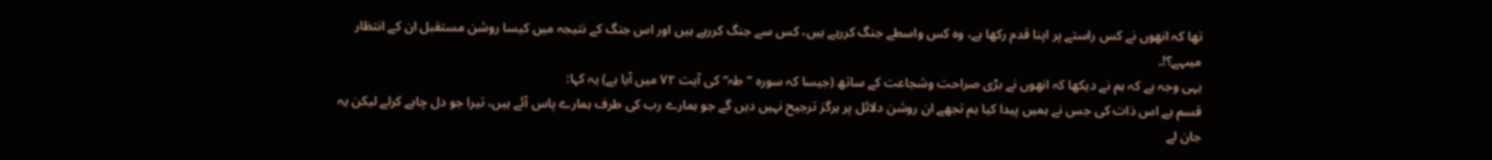تھا کہ انھوں نے کس راستے پر اپنا قدم رکھا ہے، وہ کس واسطے جنگ کررہے ہیں، کس سے جنگ کررہے ہیں اور اس جنگ کے نتیجہ میں کیسا روشن مستقبل ان کے انتظار میںہے؟!۔
یہی وجہ ہے کہ ہم نے دیکھا کہ انھوں نے بڑی صراحت وشجاعت کے ساتھ (جیسا کہ سورہ ”طہ“ کی آیت ۷۲ میں آیا ہے) یہ کہا:
قسم ہے اس ذات کی جس نے ہمیں پیدا کیا ہم تجھے ان روشن دلائل پر ہرگز ترجیح نہیں دیں گے جو ہمارے رب کی طرف ہمارے پاس آئے ہیں، تیرا جو دل چاہے کرلے لیکن یہ جان لے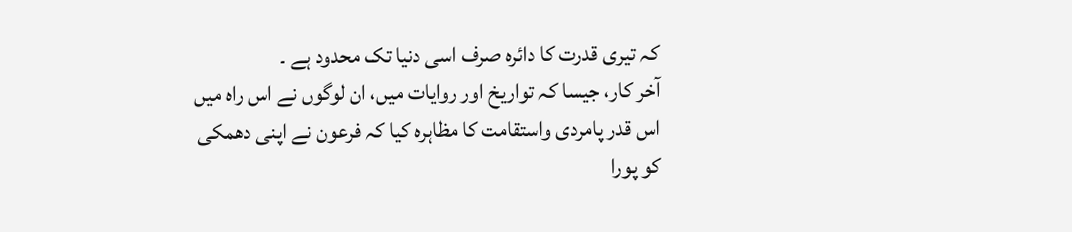کہ تیری قدرت کا دائرہ صرف اسی دنیا تک محدود ہے ۔
آخر کار، جیسا کہ تواریخ اور روایات میں، ان لوگوں نے اس راہ میں اس قدر پامردی واستقامت کا مظاہرہ کیا کہ فرعون نے اپنی دھمکی کو پورا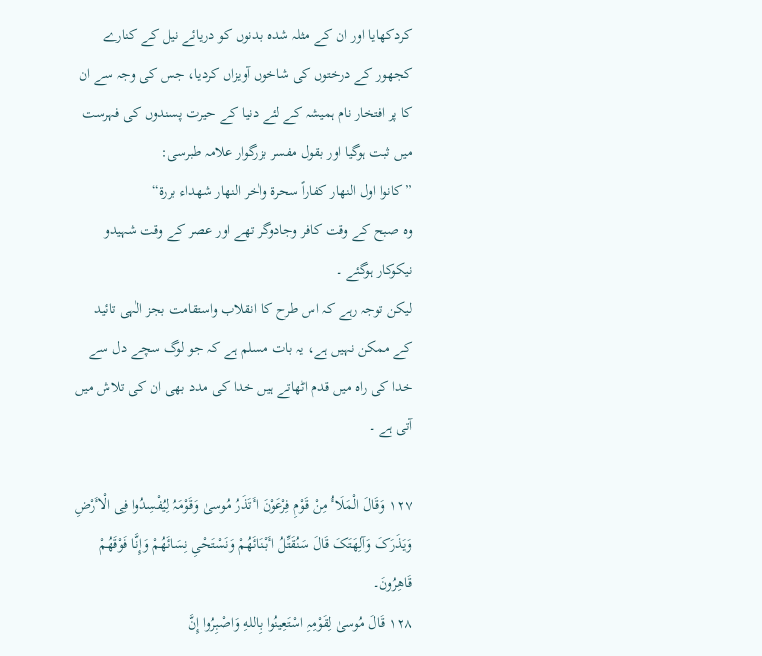کردکھایا اور ان کے مثلہ شدہ بدنوں کو دریائے نیل کے کنارے کجھور کے درختوں کی شاخوں آویزاں کردیا، جس کی وجہ سے ان کا پر افتخار نام ہمیشہ کے لئے دنیا کے حیرت پسندوں کی فہرست میں ثبت ہوگیا اور بقول مفسر بزرگوار علامہ طبرسی:
”کانوا اول النھار کفاراً سحرة واٰخر النھار شھداء بررة“
وہ صبح کے وقت کافر وجادوگر تھے اور عصر کے وقت شہیدو نیکوکار ہوگئے ۔
لیکن توجہ رہے کہ اس طرح کا انقلاب واستقامت بجز الٰہی تائید کے ممکن نہیں ہے، یہ بات مسلم ہے کہ جو لوگ سچے دل سے خدا کی راہ میں قدم اٹھاتے ہیں خدا کی مدد بھی ان کی تلاش میں آتی ہے ۔

۱۲۷ وَقَالَ الْمَلَاٴُ مِنْ قَوْمِ فِرْعَوْنَ اٴَتَذَرُ مُوسیٰ وَقَوْمَہُ لِیُفْسِدُوا فِی الْاٴَرْضِ وَیَذَرَکَ وَآلِھَتَکَ قَالَ سَنُقَتِّلُ اٴَبْنَائَھُمْ وَنَسْتَحْیِ نِسَائَھُمْ وَإِنَّا فَوْقَھُمْ قَاھِرُونَ۔
۱۲۸ قَالَ مُوسیٰ لِقَوْمِہِ اسْتَعِینُوا بِاللهِ وَاصْبِرُوا إِنَّ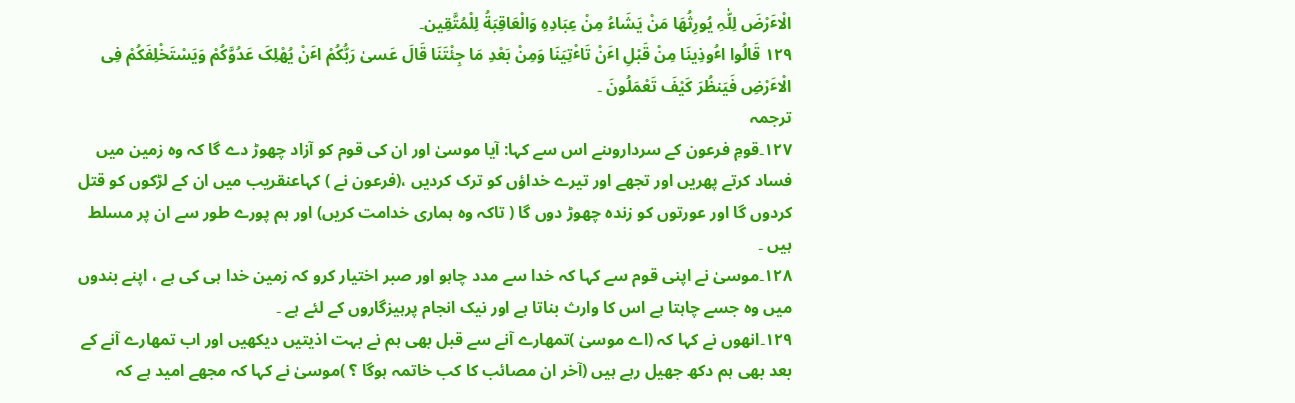الْاٴَرْضَ لِلّٰہِ یُورِثُھَا مَنْ یَشَاءُ مِنْ عِبَادِہِ وَالْعَاقِبَةُ لِلْمُتَّقِین۔
۱۲۹ قَالُوا اٴُوذِینَا مِنْ قَبْلِ اٴَنْ تَاٴْتِیَنَا وَمِنْ بَعْدِ مَا جِئْتَنَا قَالَ عَسیٰ رَبُّکُمْ اٴَنْ یُھْلِکَ عَدُوَّکُمْ وَیَسْتَخْلِفَکُمْ فِی الْاٴَرْضِ فَیَنظُرَ کَیْفَ تَعْمَلُونَ ۔
ترجمہ
۱۲۷۔قومِ فرعون کے سرداروںنے اس سے کہا: آیا موسیٰ اور ان کی قوم کو آزاد چھوڑ دے گا کہ وہ زمین میں فساد کرتے پھریں اور تجھے اور تیرے خداؤں کو ترک کردیں ،(فرعون نے ) کہاعنقریب میں ان کے لڑکوں کو قتل کردوں گا اور عورتوں کو زندہ چھوڑ دوں گا ( تاکہ وہ ہماری خدامت کریں) اور ہم پورے طور سے ان پر مسلط ہیں ۔
۱۲۸۔موسیٰ نے اپنی قوم سے کہا کہ خدا سے مدد چاہو اور صبر اختیار کرو کہ زمین خدا ہی کی ہے ، اپنے بندوں میں وہ جسے چاہتا ہے اس کا وارث بناتا ہے اور نیک انجام پرہیزگاروں کے لئے ہے ۔
۱۲۹۔انھوں نے کہا کہ (اے موسیٰ )تمھارے آنے سے قبل بھی ہم نے بہت اذیتیں دیکھیں اور اب تمھارے آنے کے بعد بھی ہم دکھ جھیل رہے ہیں (آخر ان مصائب کا کب خاتمہ ہوگا ؟ )موسیٰ نے کہا کہ مجھے امید ہے کہ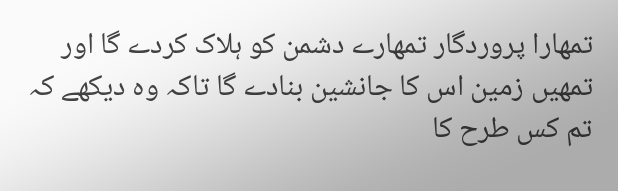تمھارا پروردگار تمھارے دشمن کو ہلاک کردے گا اور تمھیں زمین اس کا جانشین بنادے گا تاکہ وہ دیکھے کہ تم کس طرح کا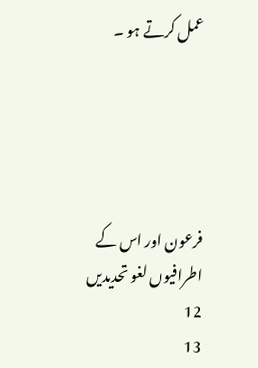عمل کرتے ہو ۔





فرعون اور اس کے اطرافیوں لغو تحدیدیں
12
13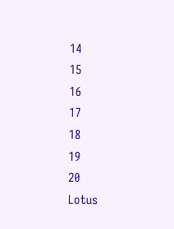14
15
16
17
18
19
20
Lotus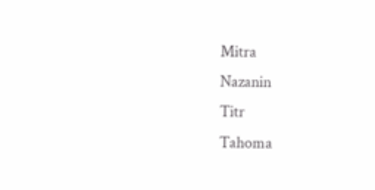Mitra
Nazanin
Titr
Tahoma